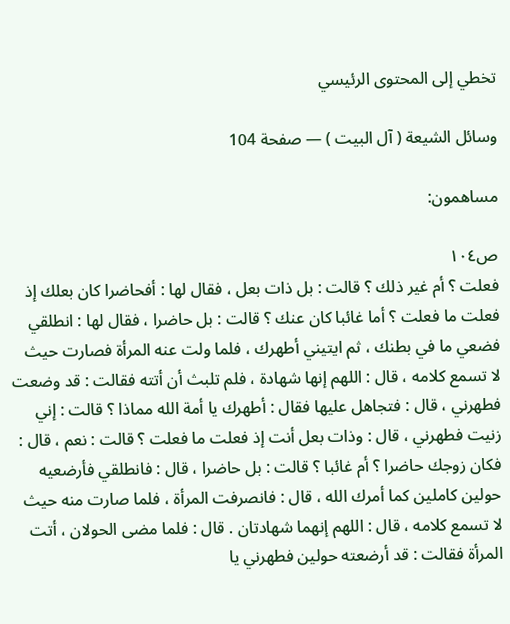تخطي إلى المحتوى الرئيسي

وسائل الشيعة ( آل البيت ) — صفحة 104

مساهمون:

ص١٠٤
فعلت ؟ أم غير ذلك ؟ قالت : بل ذات بعل ، فقال لها : أفحاضرا كان بعلك إذ فعلت ما فعلت ؟ أما غائبا كان عنك ؟ قالت : بل حاضرا ، فقال لها : انطلقي فضعي ما في بطنك ، ثم ايتيني أطهرك ، فلما ولت عنه المرأة فصارت حيث لا تسمع كلامه ، قال : اللهم إنها شهادة ، فلم تلبث أن أتته فقالت : قد وضعت فطهرني ، قال : فتجاهل عليها فقال : أطهرك يا أمة الله مماذا ؟ قالت : إني زنيت فطهرني ، قال : وذات بعل أنت إذ فعلت ما فعلت ؟ قالت : نعم ، قال : فكان زوجك حاضرا ؟ أم غائبا ؟ قالت : بل حاضرا ، قال : فانطلقي فأرضعيه حولين كاملين كما أمرك الله ، قال : فانصرفت المرأة ، فلما صارت منه حيث لا تسمع كلامه ، قال : اللهم إنهما شهادتان . قال : فلما مضى الحولان ، أتت المرأة فقالت : قد أرضعته حولين فطهرني يا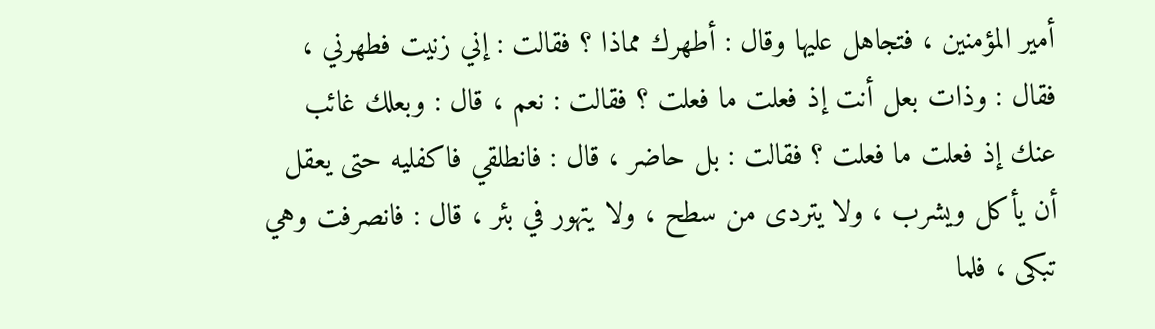أمير المؤمنين ، فتجاهل عليها وقال : أطهرك مماذا ؟ فقالت : إني زنيت فطهرني ، فقال : وذات بعل أنت إذ فعلت ما فعلت ؟ فقالت : نعم ، قال : وبعلك غائب عنك إذ فعلت ما فعلت ؟ فقالت : بل حاضر ، قال : فانطلقي فاكفليه حتى يعقل أن يأكل ويشرب ، ولا يتردى من سطح ، ولا يتهور في بئر ، قال : فانصرفت وهي تبكى ، فلما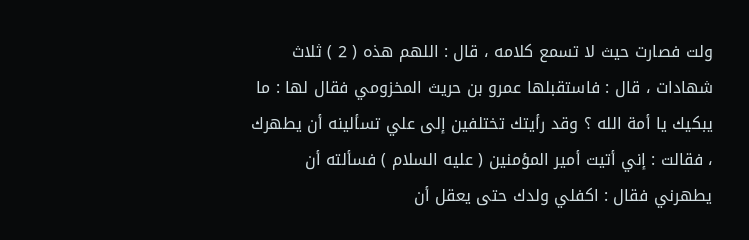ولت فصارت حيث لا تسمع كلامه ، قال : اللهم هذه ( 2 ) ثلاث شهادات ، قال : فاستقبلها عمرو بن حريث المخزومي فقال لها : ما يبكيك يا أمة الله ؟ وقد رأيتك تختلفين إلى علي تسألينه أن يطهرك ، فقالت : إني أتيت أمير المؤمنين ( عليه السلام ) فسألته أن يطهرني فقال : اكفلي ولدك حتى يعقل أن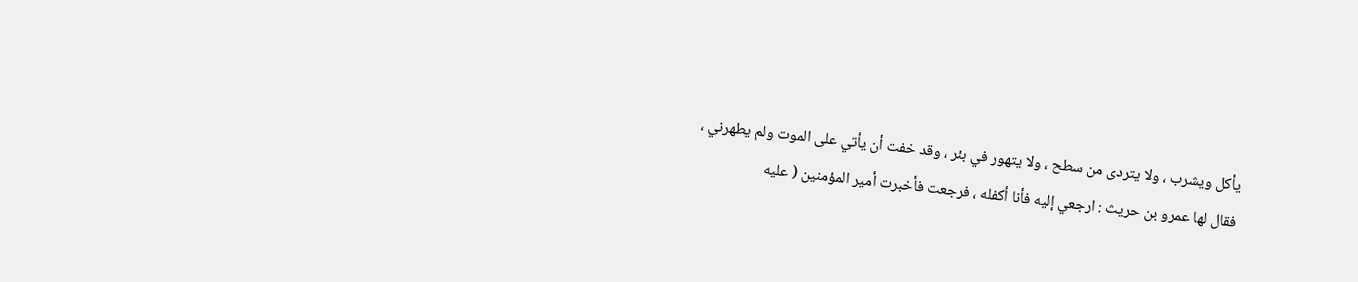يأكل ويشرب ، ولا يتردى من سطح ، ولا يتهور في بئر ، وقد خفت أن يأتي على الموت ولم يطهرني ، فقال لها عمرو بن حريث : ارجعي إليه فأنا أكفله ، فرجعت فأخبرت أمير المؤمنين ( عليه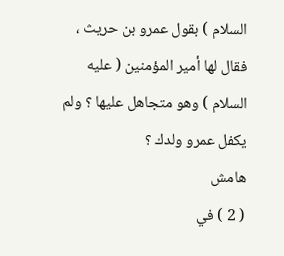السلام ) بقول عمرو بن حريث ، فقال لها أمير المؤمنين ( عليه السلام ) وهو متجاهل عليها ؟ ولم يكفل عمرو ولدك ؟
هامش
( 2 ) في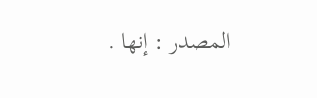المصدر : إنها .